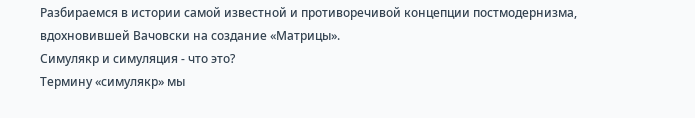Разбираемся в истории самой известной и противоречивой концепции постмодернизма, вдохновившей Вачовски на создание «Матрицы».
Симулякр и симуляция - что это?
Термину «симулякр» мы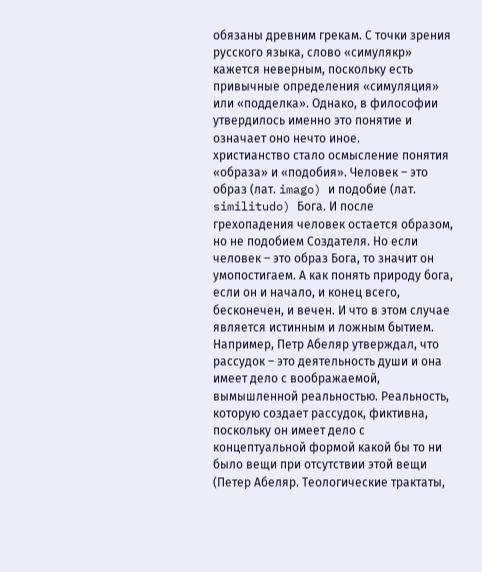обязаны древним грекам. С точки зрения русского языка, слово «симулякр» кажется неверным, поскольку есть привычные определения «симуляция» или «подделка». Однако, в философии утвердилось именно это понятие и означает оно нечто иное.
христианство стало осмысление понятия «образа» и «подобия». Человек – это образ (лат. imago) и подобие (лат. similitudo) Бога. И после грехопадения человек остается образом, но не подобием Создателя. Но если человек – это образ Бога, то значит он умопостигаем. А как понять природу бога, если он и начало, и конец всего, бесконечен, и вечен. И что в этом случае является истинным и ложным бытием.
Например, Петр Абеляр утверждал, что рассудок – это деятельность души и она имеет дело с воображаемой, вымышленной реальностью. Реальность, которую создает рассудок, фиктивна, поскольку он имеет дело с концептуальной формой какой бы то ни было вещи при отсутствии этой вещи (Петер Абеляр. Теологические трактаты,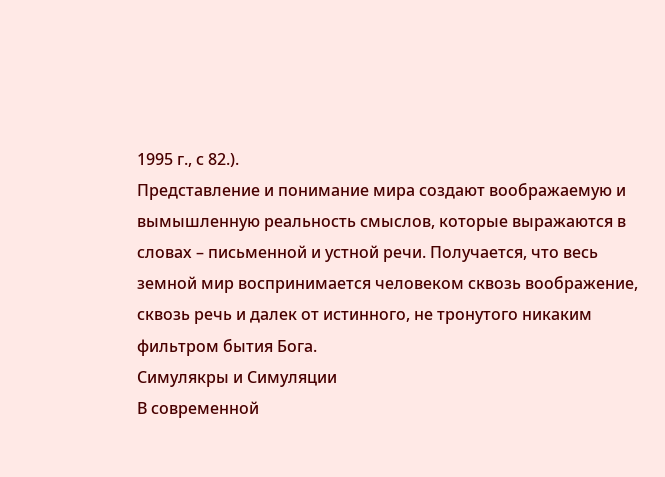1995 г., с 82.).
Представление и понимание мира создают воображаемую и вымышленную реальность смыслов, которые выражаются в словах – письменной и устной речи. Получается, что весь земной мир воспринимается человеком сквозь воображение, сквозь речь и далек от истинного, не тронутого никаким фильтром бытия Бога.
Симулякры и Симуляции
В современной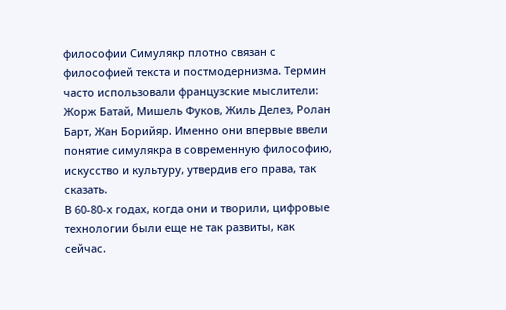философии Симулякр плотно связан с философией текста и постмодернизма. Термин часто использовали французские мыслители: Жорж Батай, Мишель Фуков, Жиль Делез, Ролан Барт, Жан Борийяр. Именно они впервые ввели понятие симулякра в современную философию, искусство и культуру, утвердив его права, так сказать.
В 60-80-х годах, когда они и творили, цифровые технологии были еще не так развиты, как сейчас.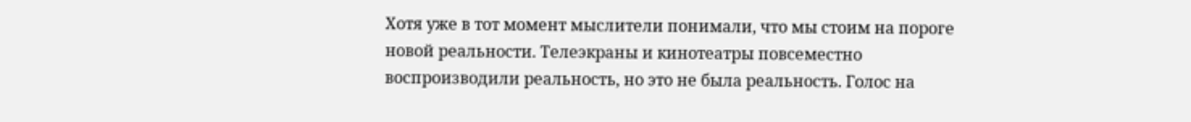Хотя уже в тот момент мыслители понимали, что мы стоим на пороге новой реальности. Телеэкраны и кинотеатры повсеместно воспроизводили реальность, но это не была реальность. Голос на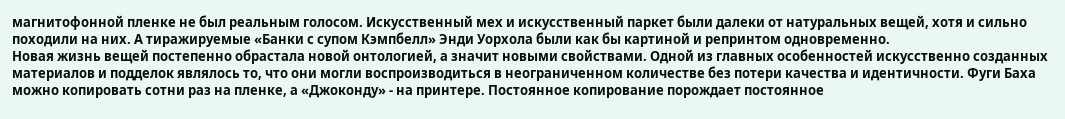магнитофонной пленке не был реальным голосом. Искусственный мех и искусственный паркет были далеки от натуральных вещей, хотя и сильно походили на них. А тиражируемые «Банки с супом Кэмпбелл» Энди Уорхола были как бы картиной и репринтом одновременно.
Новая жизнь вещей постепенно обрастала новой онтологией, а значит новыми свойствами. Одной из главных особенностей искусственно созданных материалов и подделок являлось то, что они могли воспроизводиться в неограниченном количестве без потери качества и идентичности. Фуги Баха можно копировать сотни раз на пленке, а «Джоконду» - на принтере. Постоянное копирование порождает постоянное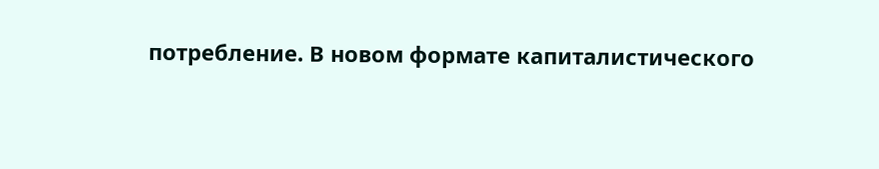потребление. В новом формате капиталистического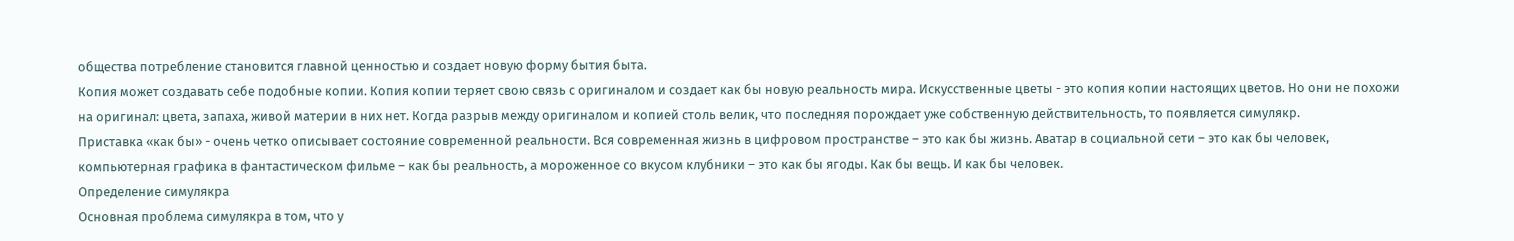общества потребление становится главной ценностью и создает новую форму бытия быта.
Копия может создавать себе подобные копии. Копия копии теряет свою связь с оригиналом и создает как бы новую реальность мира. Искусственные цветы - это копия копии настоящих цветов. Но они не похожи на оригинал: цвета, запаха, живой материи в них нет. Когда разрыв между оригиналом и копией столь велик, что последняя порождает уже собственную действительность, то появляется симулякр.
Приставка «как бы» - очень четко описывает состояние современной реальности. Вся современная жизнь в цифровом пространстве – это как бы жизнь. Аватар в социальной сети – это как бы человек, компьютерная графика в фантастическом фильме – как бы реальность, а мороженное со вкусом клубники – это как бы ягоды. Как бы вещь. И как бы человек.
Определение симулякра
Основная проблема симулякра в том, что у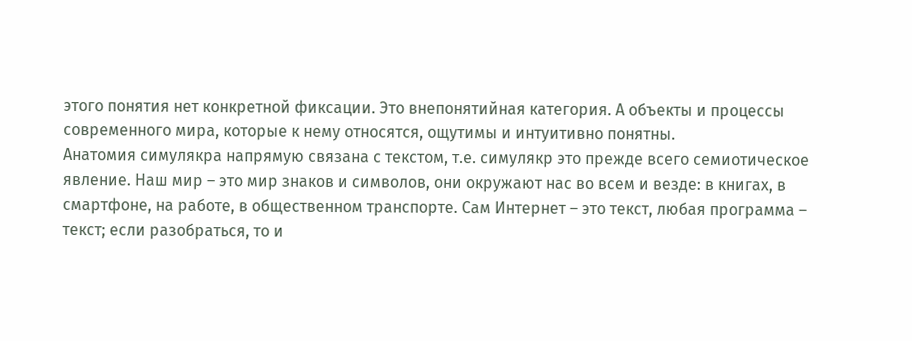этого понятия нет конкретной фиксации. Это внепонятийная категория. А объекты и процессы современного мира, которые к нему относятся, ощутимы и интуитивно понятны.
Анатомия симулякра напрямую связана с текстом, т.е. симулякр это прежде всего семиотическое явление. Наш мир – это мир знаков и символов, они окружают нас во всем и везде: в книгах, в смартфоне, на работе, в общественном транспорте. Сам Интернет – это текст, любая программа – текст; если разобраться, то и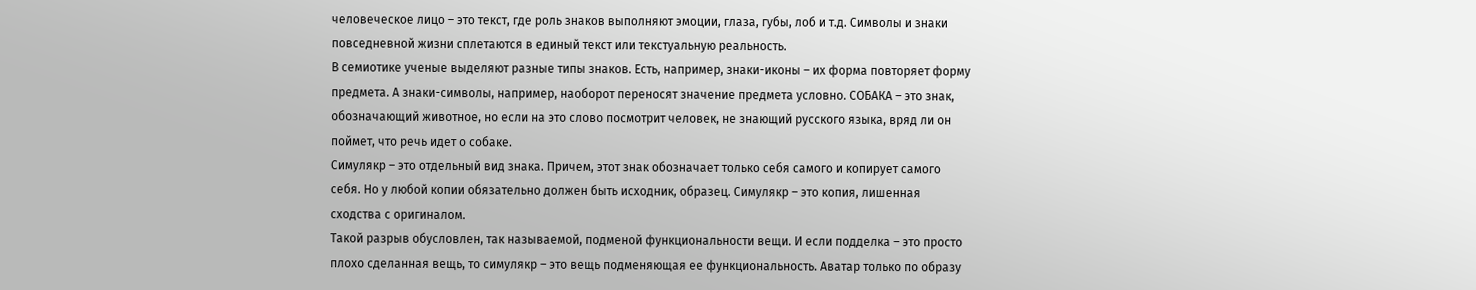человеческое лицо – это текст, где роль знаков выполняют эмоции, глаза, губы, лоб и т.д. Символы и знаки повседневной жизни сплетаются в единый текст или текстуальную реальность.
В семиотике ученые выделяют разные типы знаков. Есть, например, знаки-иконы – их форма повторяет форму предмета. А знаки-символы, например, наоборот переносят значение предмета условно. СОБАКА – это знак, обозначающий животное, но если на это слово посмотрит человек, не знающий русского языка, вряд ли он поймет, что речь идет о собаке.
Симулякр – это отдельный вид знака. Причем, этот знак обозначает только себя самого и копирует самого себя. Но у любой копии обязательно должен быть исходник, образец. Симулякр – это копия, лишенная сходства с оригиналом.
Такой разрыв обусловлен, так называемой, подменой функциональности вещи. И если подделка – это просто плохо сделанная вещь, то симулякр – это вещь подменяющая ее функциональность. Аватар только по образу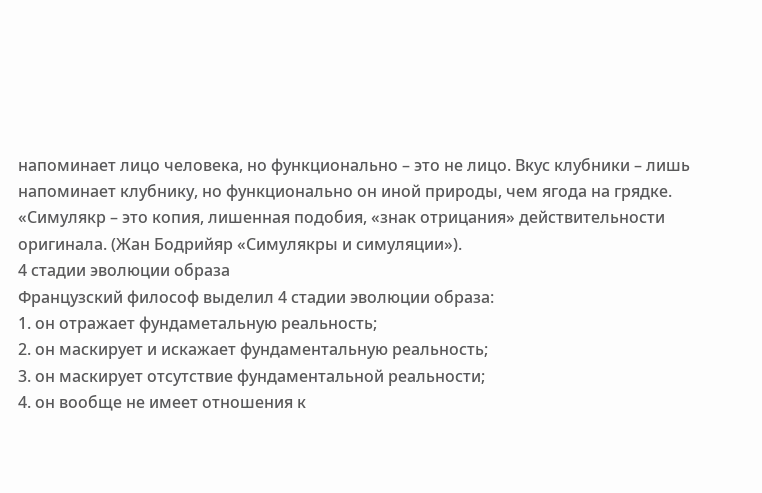напоминает лицо человека, но функционально – это не лицо. Вкус клубники – лишь напоминает клубнику, но функционально он иной природы, чем ягода на грядке.
«Симулякр – это копия, лишенная подобия, «знак отрицания» действительности оригинала. (Жан Бодрийяр «Симулякры и симуляции»).
4 стадии эволюции образа
Французский философ выделил 4 стадии эволюции образа:
1. он отражает фундаметальную реальность;
2. он маскирует и искажает фундаментальную реальность;
3. он маскирует отсутствие фундаментальной реальности;
4. он вообще не имеет отношения к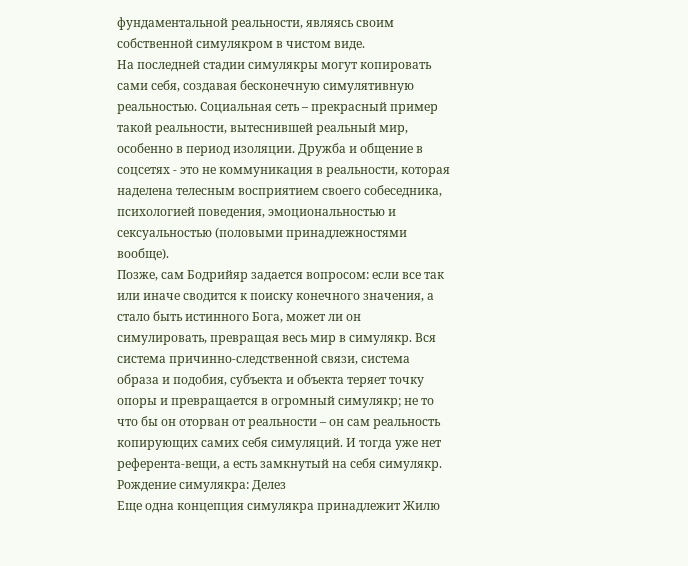фундаментальной реальности, являясь своим собственной симулякром в чистом виде.
На последней стадии симулякры могут копировать сами себя, создавая бесконечную симулятивную реальностью. Социальная сеть – прекрасный пример такой реальности, вытеснившей реальный мир, особенно в период изоляции. Дружба и общение в соцсетях - это не коммуникация в реальности, которая наделена телесным восприятием своего собеседника, психологией поведения, эмоциональностью и сексуальностью (половыми принадлежностями вообще).
Позже, сам Бодрийяр задается вопросом: если все так или иначе сводится к поиску конечного значения, а стало быть истинного Бога, может ли он симулировать, превращая весь мир в симулякр. Вся система причинно-следственной связи, система образа и подобия, субъекта и объекта теряет точку опоры и превращается в огромный симулякр; не то что бы он оторван от реальности – он сам реальность копирующих самих себя симуляций. И тогда уже нет референта-вещи, а есть замкнутый на себя симулякр.
Рождение симулякра: Делез
Еще одна концепция симулякра принадлежит Жилю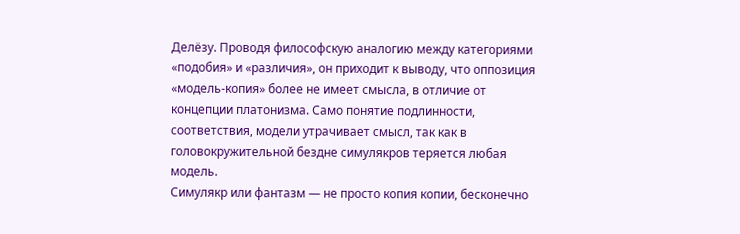Делёзу. Проводя философскую аналогию между категориями «подобия» и «различия», он приходит к выводу, что оппозиция «модель-копия» более не имеет смысла, в отличие от концепции платонизма. Само понятие подлинности, соответствия, модели утрачивает смысл, так как в головокружительной бездне симулякров теряется любая модель.
Симулякр или фантазм — не просто копия копии, бесконечно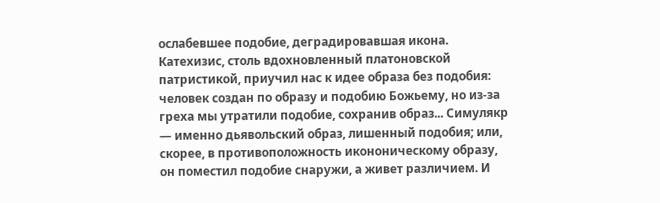ослабевшее подобие, деградировавшая икона. Катехизис, столь вдохновленный платоновской патристикой, приучил нас к идее образа без подобия: человек создан по образу и подобию Божьему, но из-за греха мы утратили подобие, сохранив образ... Симулякр — именно дьявольский образ, лишенный подобия; или, скорее, в противоположность икононическому образу, он поместил подобие снаружи, а живет различием. И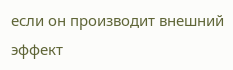если он производит внешний эффект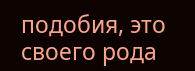подобия, это своего рода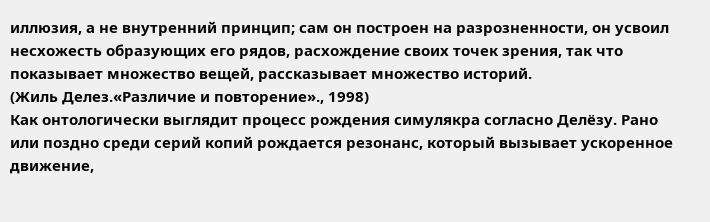иллюзия, а не внутренний принцип; сам он построен на разрозненности, он усвоил несхожесть образующих его рядов, расхождение своих точек зрения, так что показывает множество вещей, рассказывает множество историй.
(Жиль Делез.«Различие и повторение»., 1998)
Как онтологически выглядит процесс рождения симулякра согласно Делёзу. Рано или поздно среди серий копий рождается резонанс, который вызывает ускоренное движение,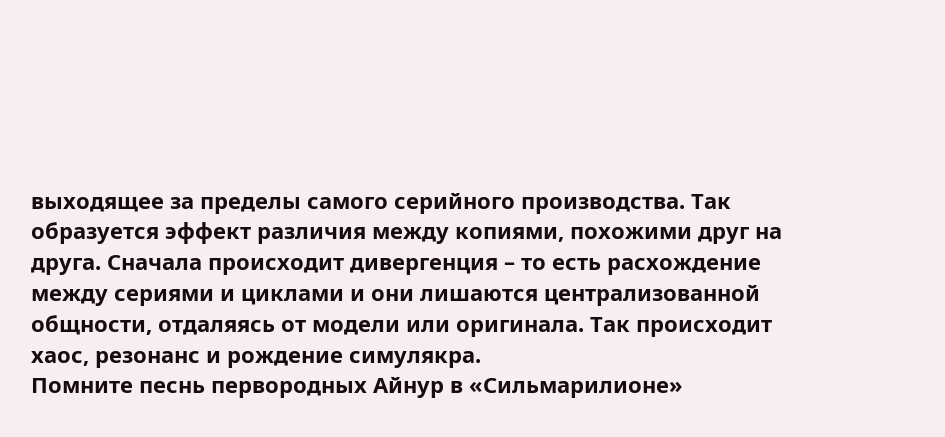выходящее за пределы самого серийного производства. Так образуется эффект различия между копиями, похожими друг на друга. Сначала происходит дивергенция – то есть расхождение между сериями и циклами и они лишаются централизованной общности, отдаляясь от модели или оригинала. Так происходит хаос, резонанс и рождение симулякра.
Помните песнь первородных Айнур в «Сильмарилионе»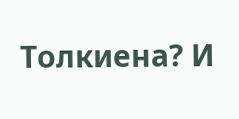Толкиена? И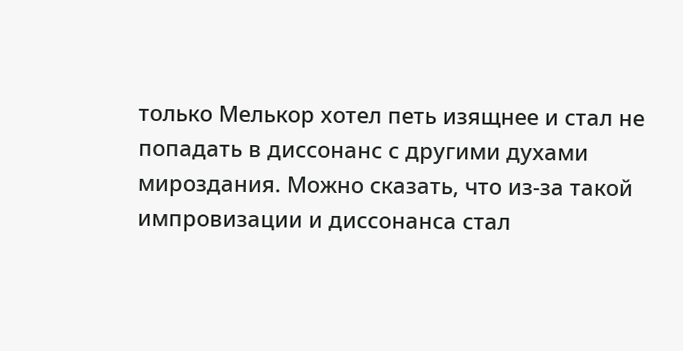только Мелькор хотел петь изящнее и стал не попадать в диссонанс с другими духами мироздания. Можно сказать, что из-за такой импровизации и диссонанса стал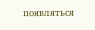появляться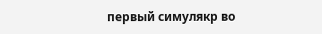первый симулякр во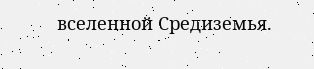вселенной Средиземья.